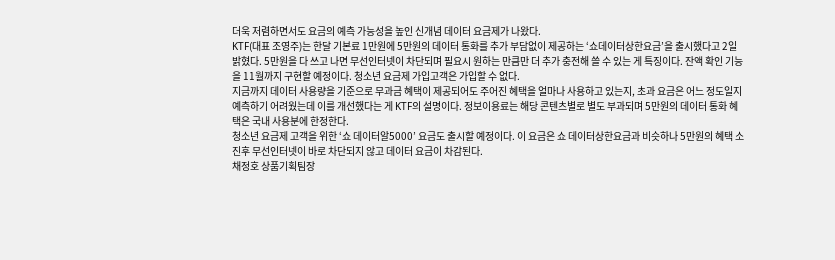더욱 저렴하면서도 요금의 예측 가능성을 높인 신개념 데이터 요금제가 나왔다.
KTF(대표 조영주)는 한달 기본료 1만원에 5만원의 데이터 통화를 추가 부담없이 제공하는 ‘쇼데이터상한요금’을 출시했다고 2일 밝혔다. 5만원을 다 쓰고 나면 무선인터넷이 차단되며 필요시 원하는 만큼만 더 추가 충전해 쓸 수 있는 게 특징이다. 잔액 확인 기능을 11월까지 구현할 예정이다. 청소년 요금제 가입고객은 가입할 수 없다.
지금까지 데이터 사용량을 기준으로 무과금 혜택이 제공되어도 주어진 혜택을 얼마나 사용하고 있는지, 초과 요금은 어느 정도일지 예측하기 어려웠는데 이를 개선했다는 게 KTF의 설명이다. 정보이용료는 해당 콘텐츠별로 별도 부과되며 5만원의 데이터 통화 혜택은 국내 사용분에 한정한다.
청소년 요금제 고객을 위한 ‘쇼 데이터알5000’ 요금도 출시할 예정이다. 이 요금은 쇼 데이터상한요금과 비슷하나 5만원의 혜택 소진후 무선인터넷이 바로 차단되지 않고 데이터 요금이 차감된다.
채정호 상품기획팀장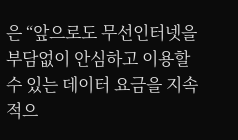은 “앞으로도 무선인터넷을 부담없이 안심하고 이용할 수 있는 데이터 요금을 지속적으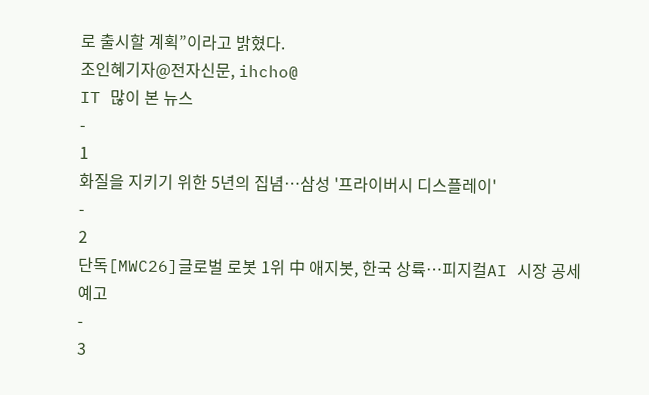로 출시할 계획”이라고 밝혔다.
조인혜기자@전자신문, ihcho@
IT 많이 본 뉴스
-
1
화질을 지키기 위한 5년의 집념…삼성 '프라이버시 디스플레이'
-
2
단독[MWC26]글로벌 로봇 1위 中 애지봇, 한국 상륙…피지컬AI 시장 공세 예고
-
3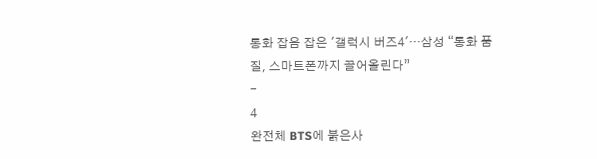통화 잡음 잡은 '갤럭시 버즈4'…삼성 “통화 품질, 스마트폰까지 끌어올린다”
-
4
완전체 BTS에 붉은사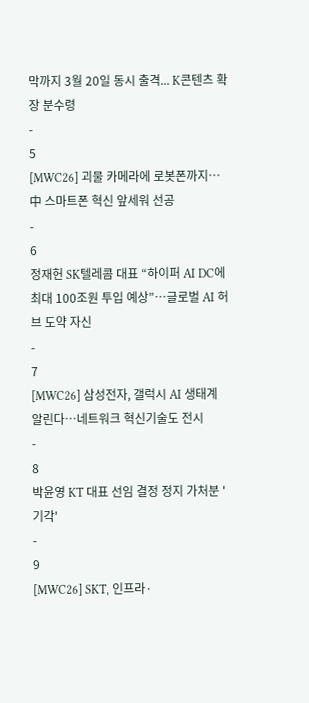막까지 3월 20일 동시 출격... K콘텐츠 확장 분수령
-
5
[MWC26] 괴물 카메라에 로봇폰까지…中 스마트폰 혁신 앞세워 선공
-
6
정재헌 SK텔레콤 대표 “하이퍼 AI DC에 최대 100조원 투입 예상”…글로벌 AI 허브 도약 자신
-
7
[MWC26] 삼성전자, 갤럭시 AI 생태계 알린다…네트워크 혁신기술도 전시
-
8
박윤영 KT 대표 선임 결정 정지 가처분 '기각'
-
9
[MWC26] SKT, 인프라·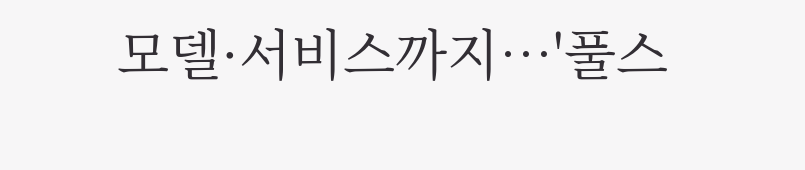모델·서비스까지…'풀스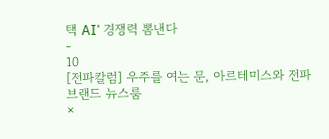택 AI' 경쟁력 뽐낸다
-
10
[전파칼럼] 우주를 여는 문, 아르테미스와 전파
브랜드 뉴스룸
×